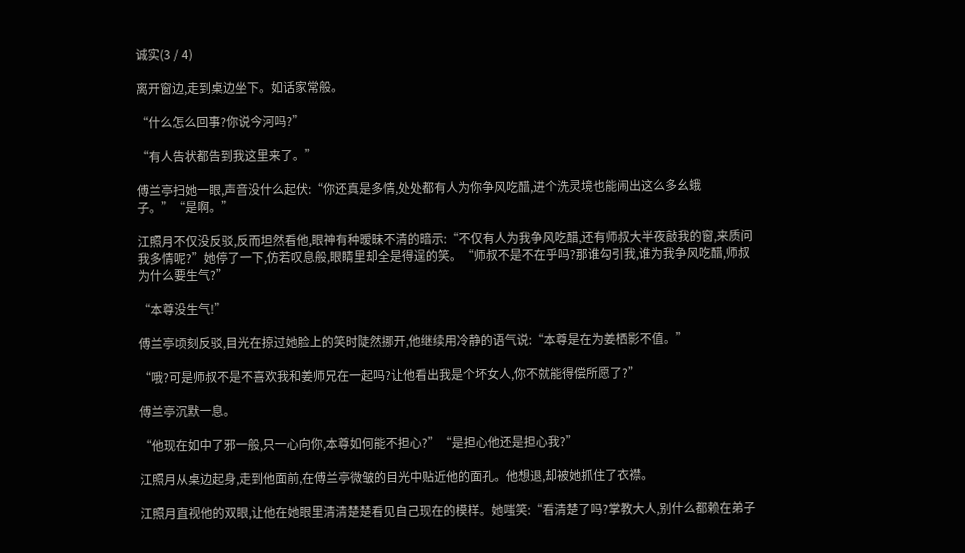诚实(3 / 4)

离开窗边,走到桌边坐下。如话家常般。

“什么怎么回事?你说今河吗?”

“有人告状都告到我这里来了。”

傅兰亭扫她一眼,声音没什么起伏:“你还真是多情,处处都有人为你争风吃醋,进个洗灵境也能闹出这么多幺蛾子。”“是啊。”

江照月不仅没反驳,反而坦然看他,眼神有种暧昧不清的暗示:“不仅有人为我争风吃醋,还有师叔大半夜敲我的窗,来质问我多情呢?”她停了一下,仿若叹息般,眼睛里却全是得逞的笑。“师叔不是不在乎吗?那谁勾引我,谁为我争风吃醋,师叔为什么要生气?”

“本尊没生气!”

傅兰亭顷刻反驳,目光在掠过她脸上的笑时陡然挪开,他继续用冷静的语气说:“本尊是在为姜栖影不值。”

“哦?可是师叔不是不喜欢我和姜师兄在一起吗?让他看出我是个坏女人,你不就能得偿所愿了?”

傅兰亭沉默一息。

“他现在如中了邪一般,只一心向你,本尊如何能不担心?”“是担心他还是担心我?”

江照月从桌边起身,走到他面前,在傅兰亭微皱的目光中贴近他的面孔。他想退,却被她抓住了衣襟。

江照月直视他的双眼,让他在她眼里清清楚楚看见自己现在的模样。她嗤笑:“看清楚了吗?掌教大人,别什么都赖在弟子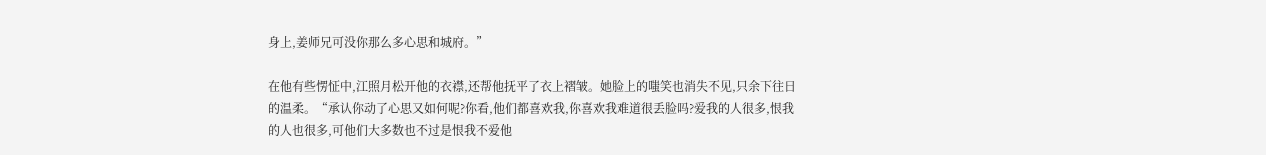身上,姜师兄可没你那么多心思和城府。”

在他有些愣怔中,江照月松开他的衣襟,还帮他抚平了衣上褶皱。她脸上的嗤笑也消失不见,只余下往日的温柔。“承认你动了心思又如何呢?你看,他们都喜欢我,你喜欢我难道很丢脸吗?爱我的人很多,恨我的人也很多,可他们大多数也不过是恨我不爱他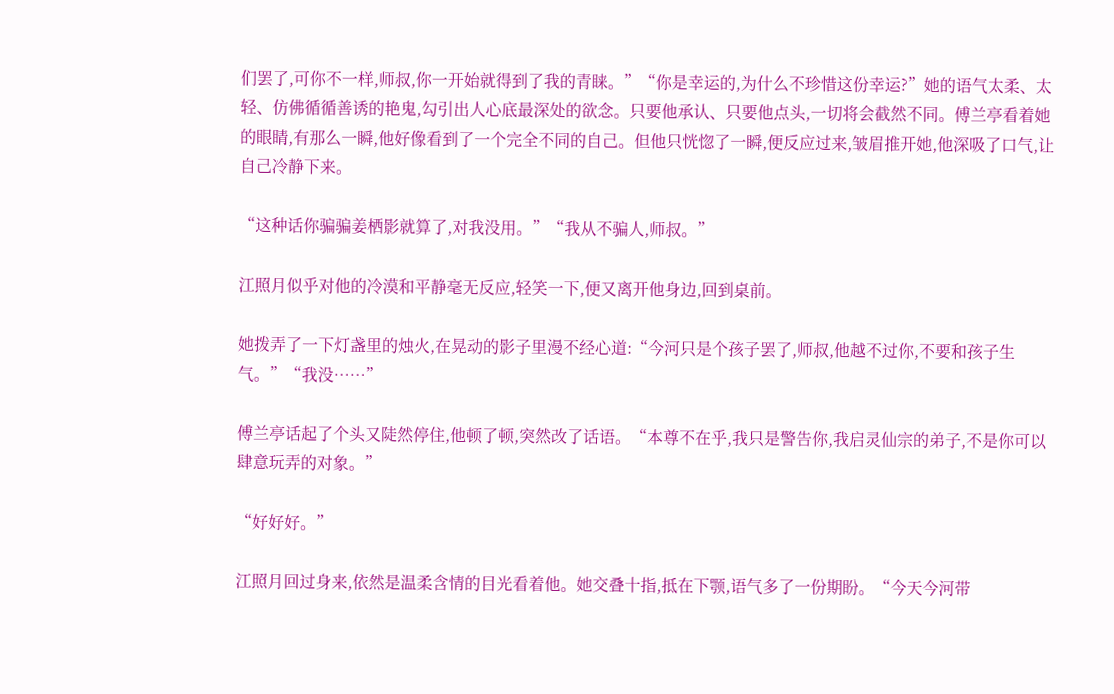们罢了,可你不一样,师叔,你一开始就得到了我的青睐。”“你是幸运的,为什么不珍惜这份幸运?”她的语气太柔、太轻、仿佛循循善诱的艳鬼,勾引出人心底最深处的欲念。只要他承认、只要他点头,一切将会截然不同。傅兰亭看着她的眼睛,有那么一瞬,他好像看到了一个完全不同的自己。但他只恍惚了一瞬,便反应过来,皱眉推开她,他深吸了口气,让自己冷静下来。

“这种话你骗骗姜栖影就算了,对我没用。”“我从不骗人,师叔。”

江照月似乎对他的冷漠和平静毫无反应,轻笑一下,便又离开他身边,回到桌前。

她拨弄了一下灯盏里的烛火,在晃动的影子里漫不经心道:“今河只是个孩子罢了,师叔,他越不过你,不要和孩子生气。”“我没……”

傅兰亭话起了个头又陡然停住,他顿了顿,突然改了话语。“本尊不在乎,我只是警告你,我启灵仙宗的弟子,不是你可以肆意玩弄的对象。”

“好好好。”

江照月回过身来,依然是温柔含情的目光看着他。她交叠十指,抵在下颚,语气多了一份期盼。“今天今河带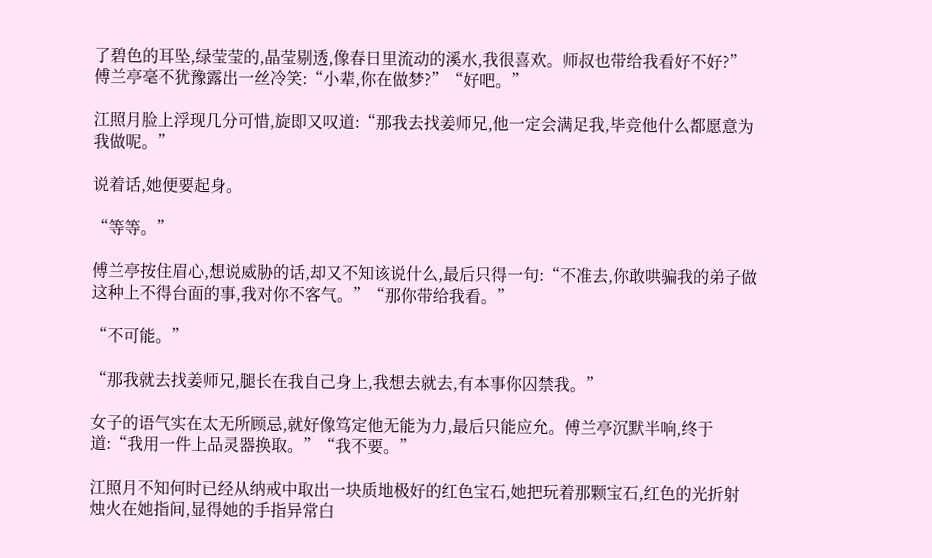了碧色的耳坠,绿莹莹的,晶莹剔透,像春日里流动的溪水,我很喜欢。师叔也带给我看好不好?”傅兰亭毫不犹豫露出一丝冷笑:“小辈,你在做梦?”“好吧。”

江照月脸上浮现几分可惜,旋即又叹道:“那我去找姜师兄,他一定会满足我,毕竞他什么都愿意为我做呢。”

说着话,她便要起身。

“等等。”

傅兰亭按住眉心,想说威胁的话,却又不知该说什么,最后只得一句:“不准去,你敢哄骗我的弟子做这种上不得台面的事,我对你不客气。”“那你带给我看。”

“不可能。”

“那我就去找姜师兄,腿长在我自己身上,我想去就去,有本事你囚禁我。”

女子的语气实在太无所顾忌,就好像笃定他无能为力,最后只能应允。傅兰亭沉默半响,终于道:“我用一件上品灵器换取。”“我不要。”

江照月不知何时已经从纳戒中取出一块质地极好的红色宝石,她把玩着那颗宝石,红色的光折射烛火在她指间,显得她的手指异常白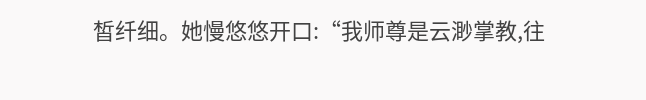皙纤细。她慢悠悠开口:“我师尊是云渺掌教,往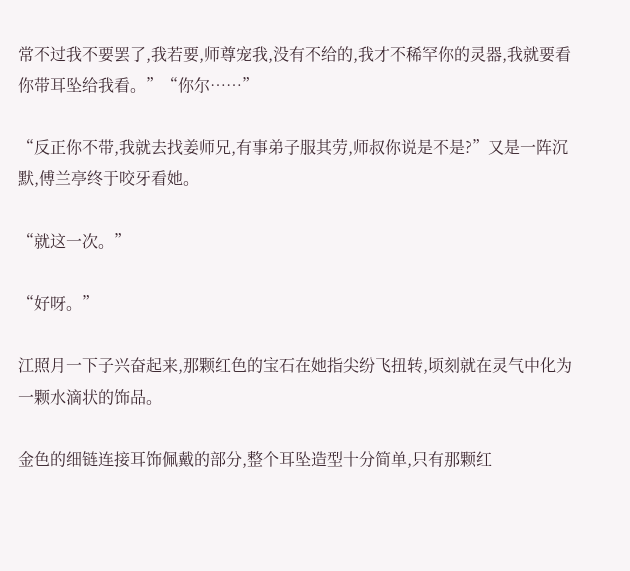常不过我不要罢了,我若要,师尊宠我,没有不给的,我才不稀罕你的灵器,我就要看你带耳坠给我看。”“你尔……”

“反正你不带,我就去找姜师兄,有事弟子服其劳,师叔你说是不是?”又是一阵沉默,傅兰亭终于咬牙看她。

“就这一次。”

“好呀。”

江照月一下子兴奋起来,那颗红色的宝石在她指尖纷飞扭转,顷刻就在灵气中化为一颗水滴状的饰品。

金色的细链连接耳饰佩戴的部分,整个耳坠造型十分简单,只有那颗红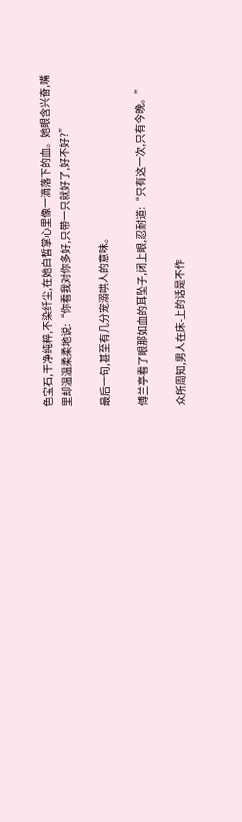色宝石,干净纯粹,不染纤尘,在她白皙掌心里像一滴落下的血。她眼含兴奋,嘴里却温温柔柔地说:“你看我对你多好,只带一只就好了,好不好?”

最后一句,甚至有几分宠溺哄人的意味。

傅兰亭看了眼那如血的耳坠子,闭上眼,忍耐道:“只有这一次,只有今晚。”

众所周知,男人在床-上的话是不作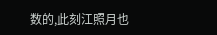数的,此刻江照月也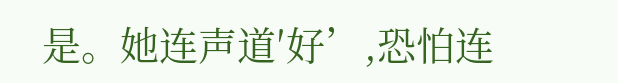是。她连声道′好’,恐怕连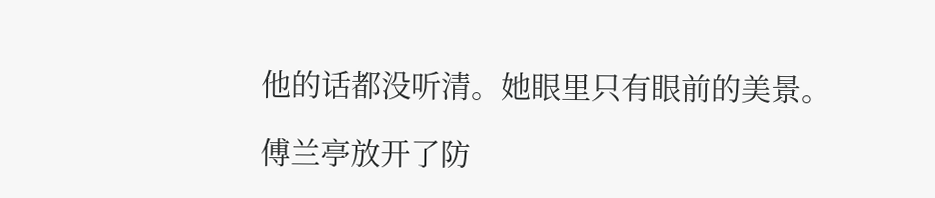他的话都没听清。她眼里只有眼前的美景。

傅兰亭放开了防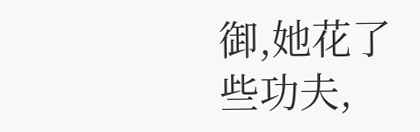御,她花了些功夫,